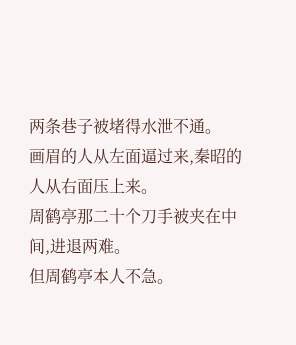两条巷子被堵得水泄不通。
画眉的人从左面逼过来,秦昭的人从右面压上来。
周鹤亭那二十个刀手被夹在中间,进退两难。
但周鹤亭本人不急。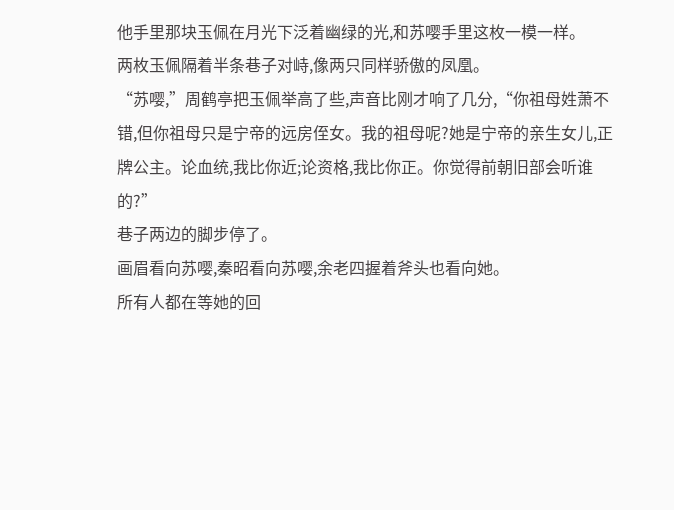他手里那块玉佩在月光下泛着幽绿的光,和苏嘤手里这枚一模一样。
两枚玉佩隔着半条巷子对峙,像两只同样骄傲的凤凰。
“苏嘤,”周鹤亭把玉佩举高了些,声音比刚才响了几分,“你祖母姓萧不错,但你祖母只是宁帝的远房侄女。我的祖母呢?她是宁帝的亲生女儿,正牌公主。论血统,我比你近;论资格,我比你正。你觉得前朝旧部会听谁的?”
巷子两边的脚步停了。
画眉看向苏嘤,秦昭看向苏嘤,余老四握着斧头也看向她。
所有人都在等她的回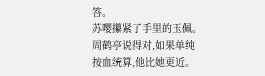答。
苏嘤攥紧了手里的玉佩。
周鹤亭说得对,如果单纯按血统算,他比她更近。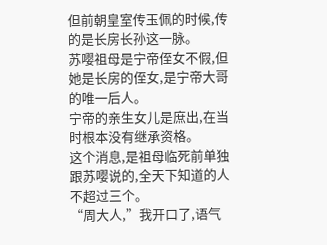但前朝皇室传玉佩的时候,传的是长房长孙这一脉。
苏嘤祖母是宁帝侄女不假,但她是长房的侄女,是宁帝大哥的唯一后人。
宁帝的亲生女儿是庶出,在当时根本没有继承资格。
这个消息,是祖母临死前单独跟苏嘤说的,全天下知道的人不超过三个。
“周大人,”我开口了,语气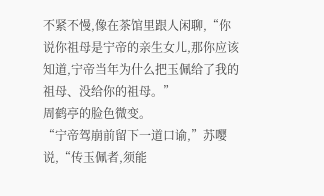不紧不慢,像在茶馆里跟人闲聊,“你说你祖母是宁帝的亲生女儿,那你应该知道,宁帝当年为什么把玉佩给了我的祖母、没给你的祖母。”
周鹤亭的脸色微变。
“宁帝驾崩前留下一道口谕,”苏嘤说,“传玉佩者,须能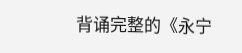背诵完整的《永宁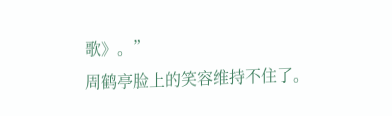歌》。”
周鹤亭脸上的笑容维持不住了。